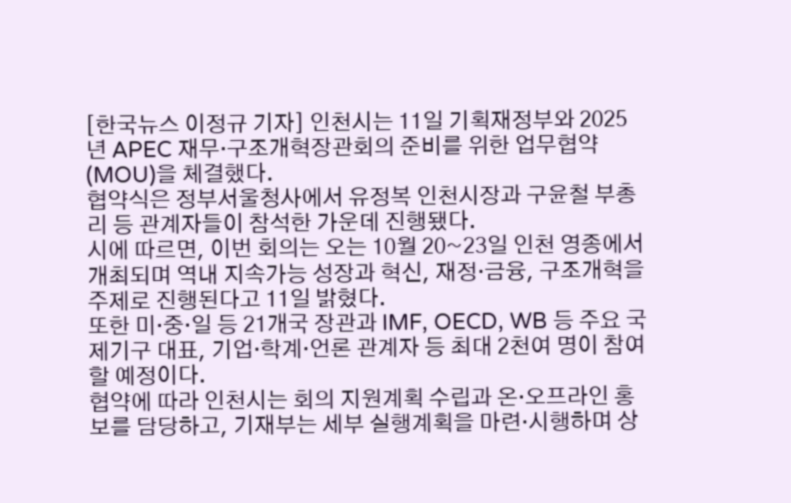[한국뉴스 이정규 기자] 인천시는 11일 기획재정부와 2025년 APEC 재무·구조개혁장관회의 준비를 위한 업무협약(MOU)을 체결했다.
협약식은 정부서울청사에서 유정복 인천시장과 구윤철 부총리 등 관계자들이 참석한 가운데 진행됐다.
시에 따르면, 이번 회의는 오는 10월 20~23일 인천 영종에서 개최되며 역내 지속가능 성장과 혁신, 재정·금융, 구조개혁을 주제로 진행된다고 11일 밝혔다.
또한 미·중·일 등 21개국 장관과 IMF, OECD, WB 등 주요 국제기구 대표, 기업·학계·언론 관계자 등 최대 2천여 명이 참여할 예정이다.
협약에 따라 인천시는 회의 지원계획 수립과 온·오프라인 홍보를 담당하고, 기재부는 세부 실행계획을 마련·시행하며 상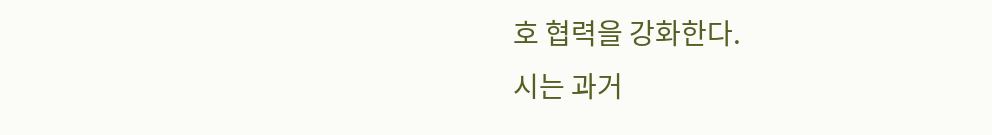호 협력을 강화한다.
시는 과거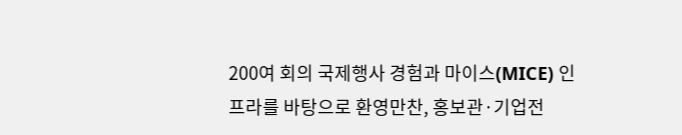200여 회의 국제행사 경험과 마이스(MICE) 인프라를 바탕으로 환영만찬, 홍보관·기업전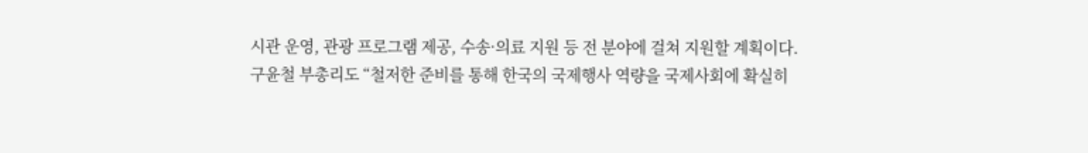시관 운영, 관광 프로그램 제공, 수송·의료 지원 등 전 분야에 걸쳐 지원할 계획이다.
구윤철 부총리도 “철저한 준비를 통해 한국의 국제행사 역량을 국제사회에 확실히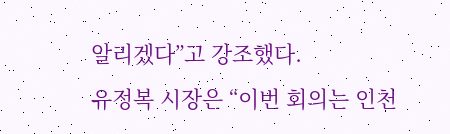알리겠다”고 강조했다.
유정복 시장은 “이번 회의는 인천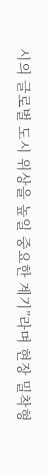시의 글로벌 도시 위상을 높일 중요한 계기”라며 현장 밀착형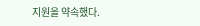지원을 약속했다.